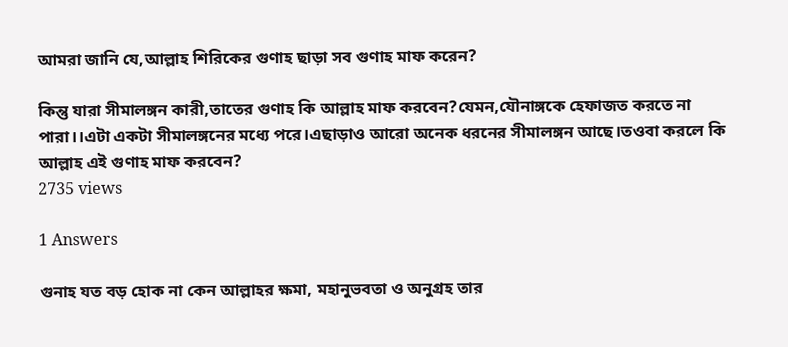আমরা জানি যে,আল্লাহ শিরিকের গুণাহ ছাড়া সব গুণাহ মাফ করেন?

কিন্তু যারা সীমালঙ্গন কারী,তাতের গুণাহ কি আল্লাহ মাফ করবেন?যেমন,যৌনাঙ্গকে হেফাজত করতে না পারা।।এটা একটা সীমালঙ্গনের মধ্যে পরে।এছাড়াও আরো অনেক ধরনের সীমালঙ্গন আছে।তওবা করলে কি আল্লাহ এই গুণাহ মাফ করবেন?
2735 views

1 Answers

গুনাহ যত বড় হোক না কেন আল্লাহর ক্ষমা, মহানুভবতা ও অনুগ্রহ তার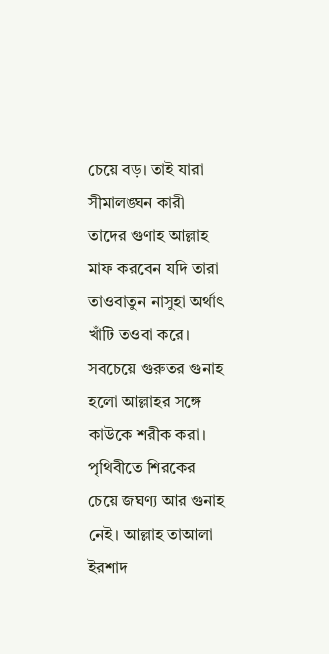চেয়ে বড়। তাই যারা সীমালঙ্ঘন কারী তাদের গুণাহ আল্লাহ মাফ করবেন যদি তারা তাওবাতুন নাসুহা অর্থাৎ খাঁটি তওবা করে। সবচেয়ে গুরুতর গুনাহ হলো আল্লাহর সঙ্গে কাউকে শরীক করা। পৃথিবীতে শিরকের চেয়ে জঘণ্য আর গুনাহ নেই। আল্লাহ তাআলা ইরশাদ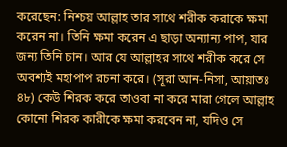করেছেন: নিশ্চয় আল্লাহ তার সাথে শরীক করাকে ক্ষমা করেন না। তিনি ক্ষমা করেন এ ছাড়া অন্যান্য পাপ, যার জন্য তিনি চান। আর যে আল্লাহর সাথে শরীক করে সে অবশ্যই মহাপাপ রচনা করে। (সূরা আন-নিসা, আয়াতঃ ৪৮) কেউ শিরক করে তাওবা না করে মারা গেলে আল্লাহ কোনো শিরক কারীকে ক্ষমা করবেন না, যদিও সে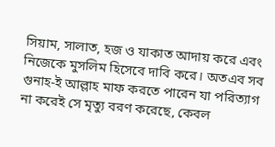সিয়াম, সালাত, হজ ও যাকাত আদায় করে এবং নিজেকে মুসলিম হিসেবে দাবি করে। অতএব সব গুনাহ-ই আল্লাহ মাফ করতে পারেন যা পরিত্যাগ না করেই সে মৃত্যু বরণ করেছে, কেবল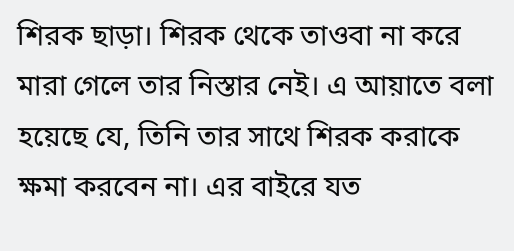শিরক ছাড়া। শিরক থেকে তাওবা না করে মারা গেলে তার নিস্তার নেই। এ আয়াতে বলা হয়েছে যে, তিনি তার সাথে শিরক করাকে ক্ষমা করবেন না। এর বাইরে যত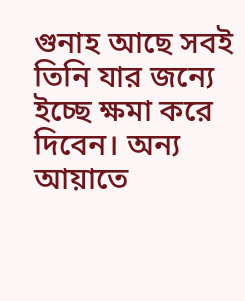গুনাহ আছে সবই তিনি যার জন্যে ইচ্ছে ক্ষমা করে দিবেন। অন্য আয়াতে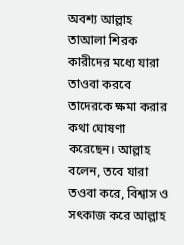অবশ্য আল্লাহ তাআলা শিরক কারীদের মধ্যে যারা তাওবা করবে তাদেরকে ক্ষমা করার কথা ঘোষণা করেছেন। আল্লাহ বলেন, তবে যারা তওবা করে, বিশ্বাস ও সৎকাজ করে আল্লাহ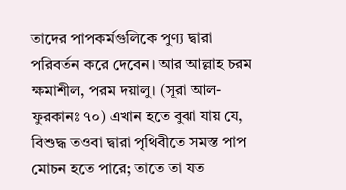তাদের পাপকর্মগুলিকে পুণ্য দ্বারা পরিবর্তন করে দেবেন। আর আল্লাহ চরম ক্ষমাশীল, পরম দয়ালু। (সূরা আল-ফুরকানঃ ৭০) এখান হতে বুঝা যায় যে, বিশুদ্ধ তওবা দ্বারা পৃথিবীতে সমস্ত পাপ মোচন হতে পারে; তাতে তা যত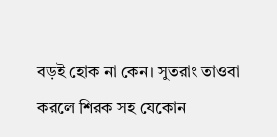বড়ই হোক না কেন। সুতরাং তাওবা করলে শিরক সহ যেকোন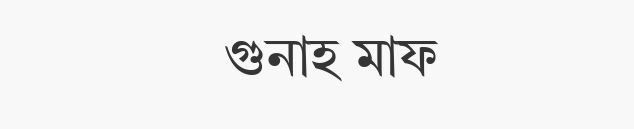গুনাহ মাফ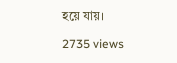হয়ে যায়।

2735 views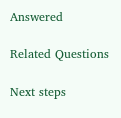Answered

Related Questions

Next steps